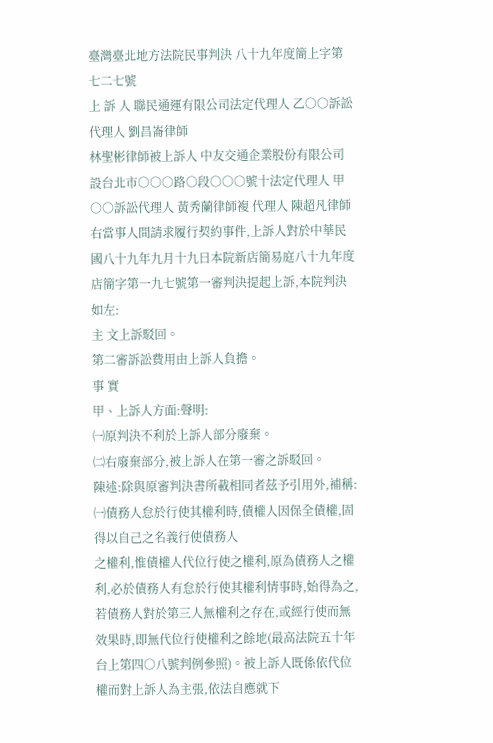臺灣臺北地方法院民事判決 八十九年度簡上字第七二七號
上 訴 人 聯民通運有限公司法定代理人 乙○○訴訟代理人 劉昌崙律師
林聖彬律師被上訴人 中友交通企業股份有限公司 設台北市○○○路○段○○○號十法定代理人 甲○○訴訟代理人 黃秀蘭律師複 代理人 陳超凡律師右當事人間請求履行契約事件,上訴人對於中華民國八十九年九月十九日本院新店簡易庭八十九年度店簡字第一九七號第一審判決提起上訴,本院判決如左:
主 文上訴駁回。
第二審訴訟費用由上訴人負擔。
事 實
甲、上訴人方面:聲明:
㈠原判決不利於上訴人部分廢棄。
㈡右廢棄部分,被上訴人在第一審之訴駁回。
陳述:除與原審判決書所載相同者茲予引用外,補稱:
㈠債務人怠於行使其權利時,債權人因保全債權,固得以自己之名義行使債務人
之權利,惟債權人代位行使之權利,原為債務人之權利,必於債務人有怠於行使其權利情事時,始得為之,若債務人對於第三人無權利之存在,或經行使而無效果時,即無代位行使權利之餘地(最高法院五十年台上第四○八號判例參照)。被上訴人既係依代位權而對上訴人為主張,依法自應就下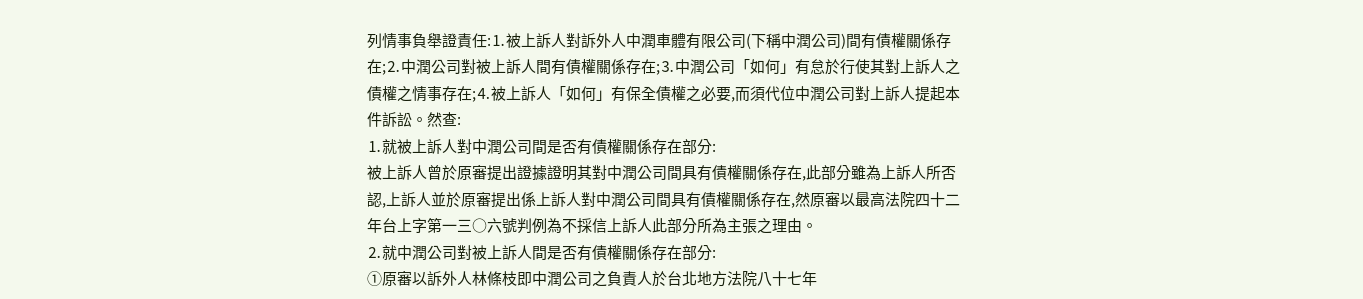列情事負舉證責任:⒈被上訴人對訴外人中潤車體有限公司(下稱中潤公司)間有債權關係存在;⒉中潤公司對被上訴人間有債權關係存在;⒊中潤公司「如何」有怠於行使其對上訴人之債權之情事存在;⒋被上訴人「如何」有保全債權之必要,而須代位中潤公司對上訴人提起本件訴訟。然查:
⒈就被上訴人對中潤公司間是否有債權關係存在部分:
被上訴人曾於原審提出證據證明其對中潤公司間具有債權關係存在,此部分雖為上訴人所否認,上訴人並於原審提出係上訴人對中潤公司間具有債權關係存在,然原審以最高法院四十二年台上字第一三○六號判例為不採信上訴人此部分所為主張之理由。
⒉就中潤公司對被上訴人間是否有債權關係存在部分:
①原審以訴外人林條枝即中潤公司之負責人於台北地方法院八十七年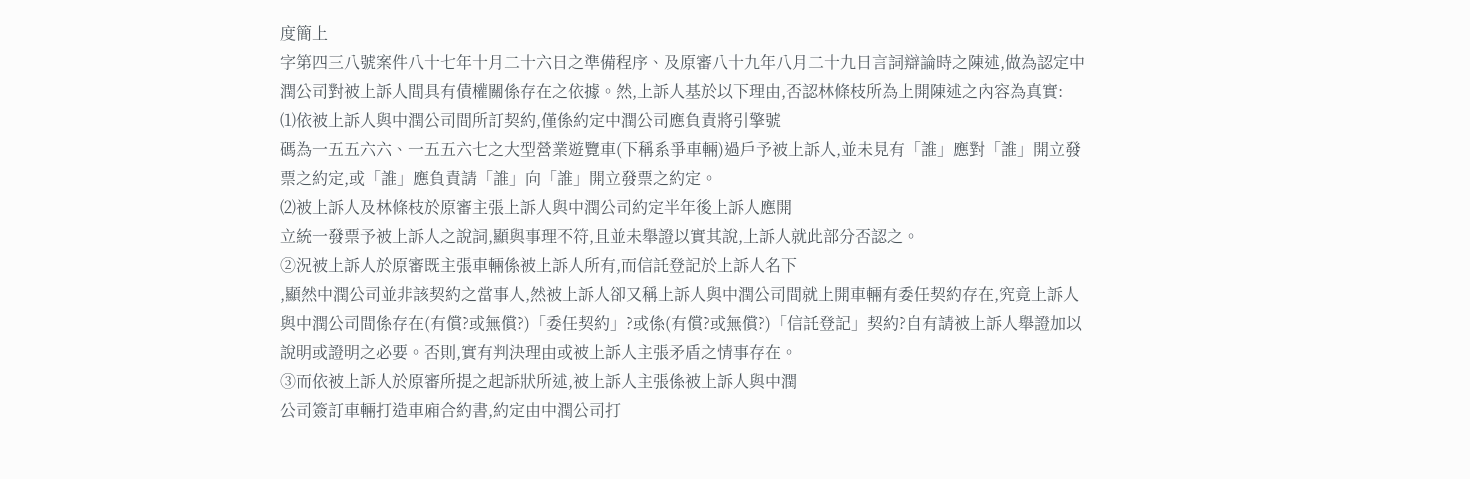度簡上
字第四三八號案件八十七年十月二十六日之準備程序、及原審八十九年八月二十九日言詞辯論時之陳述,做為認定中潤公司對被上訴人間具有債權關係存在之依據。然,上訴人基於以下理由,否認林條枝所為上開陳述之內容為真實:
⑴依被上訴人與中潤公司間所訂契約,僅係約定中潤公司應負責將引擎號
碼為一五五六六、一五五六七之大型營業遊覽車(下稱系爭車輛)過戶予被上訴人,並未見有「誰」應對「誰」開立發票之約定,或「誰」應負責請「誰」向「誰」開立發票之約定。
⑵被上訴人及林條枝於原審主張上訴人與中潤公司約定半年後上訴人應開
立統一發票予被上訴人之說詞,顯與事理不符,且並未舉證以實其說,上訴人就此部分否認之。
②況被上訴人於原審既主張車輛係被上訴人所有,而信託登記於上訴人名下
,顯然中潤公司並非該契約之當事人,然被上訴人卻又稱上訴人與中潤公司間就上開車輛有委任契約存在,究竟上訴人與中潤公司間係存在(有償?或無償?)「委任契約」?或係(有償?或無償?)「信託登記」契約?自有請被上訴人舉證加以說明或證明之必要。否則,實有判決理由或被上訴人主張矛盾之情事存在。
③而依被上訴人於原審所提之起訴狀所述,被上訴人主張係被上訴人與中潤
公司簽訂車輛打造車廂合約書,約定由中潤公司打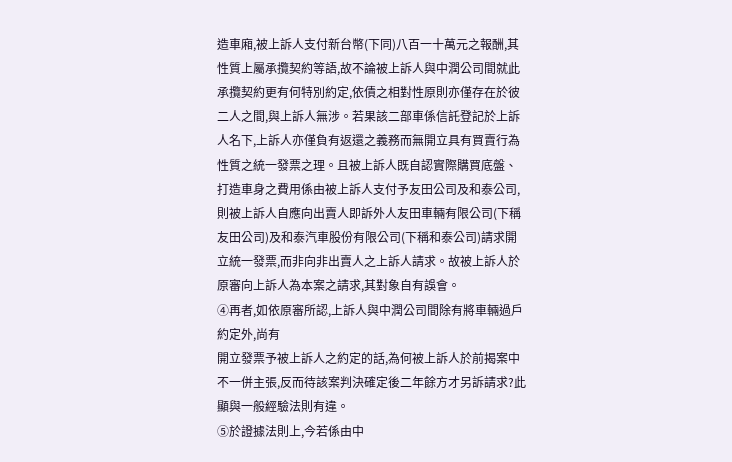造車廂,被上訴人支付新台幣(下同)八百一十萬元之報酬,其性質上屬承攬契約等語,故不論被上訴人與中潤公司間就此承攬契約更有何特別約定,依債之相對性原則亦僅存在於彼二人之間,與上訴人無涉。若果該二部車係信託登記於上訴人名下,上訴人亦僅負有返還之義務而無開立具有買賣行為性質之統一發票之理。且被上訴人既自認實際購買底盤、打造車身之費用係由被上訴人支付予友田公司及和泰公司,則被上訴人自應向出賣人即訴外人友田車輛有限公司(下稱友田公司)及和泰汽車股份有限公司(下稱和泰公司)請求開立統一發票,而非向非出賣人之上訴人請求。故被上訴人於原審向上訴人為本案之請求,其對象自有誤會。
④再者,如依原審所認,上訴人與中潤公司間除有將車輛過戶約定外,尚有
開立發票予被上訴人之約定的話,為何被上訴人於前揭案中不一併主張,反而待該案判決確定後二年餘方才另訴請求?此顯與一般經驗法則有違。
⑤於證據法則上,今若係由中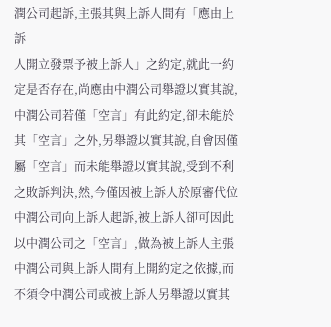潤公司起訴,主張其與上訴人間有「應由上訴
人開立發票予被上訴人」之約定,就此一約定是否存在,尚應由中潤公司舉證以實其說,中潤公司若僅「空言」有此約定,卻未能於其「空言」之外,另舉證以實其說,自會因僅屬「空言」而未能舉證以實其說,受到不利之敗訴判決,然,今僅因被上訴人於原審代位中潤公司向上訴人起訴,被上訴人卻可因此以中潤公司之「空言」,做為被上訴人主張中潤公司與上訴人間有上開約定之依據,而不須令中潤公司或被上訴人另舉證以實其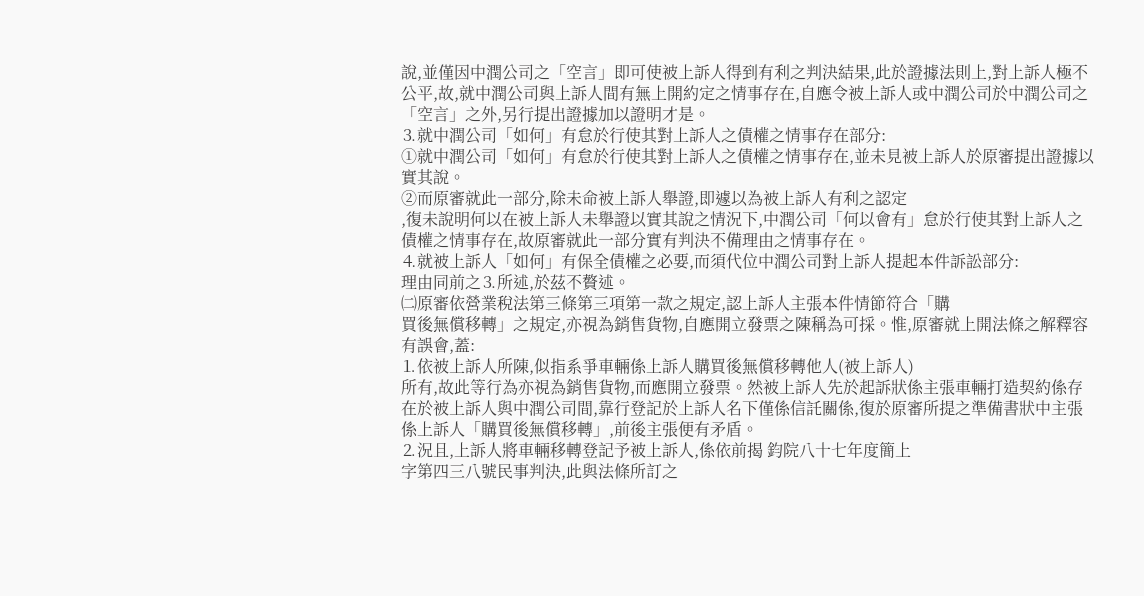說,並僅因中潤公司之「空言」即可使被上訴人得到有利之判決結果,此於證據法則上,對上訴人極不公平,故,就中潤公司與上訴人間有無上開約定之情事存在,自應令被上訴人或中潤公司於中潤公司之「空言」之外,另行提出證據加以證明才是。
⒊就中潤公司「如何」有怠於行使其對上訴人之債權之情事存在部分:
①就中潤公司「如何」有怠於行使其對上訴人之債權之情事存在,並未見被上訴人於原審提出證據以實其說。
②而原審就此一部分,除未命被上訴人舉證,即遽以為被上訴人有利之認定
,復未說明何以在被上訴人未舉證以實其說之情況下,中潤公司「何以會有」怠於行使其對上訴人之債權之情事存在,故原審就此一部分實有判決不備理由之情事存在。
⒋就被上訴人「如何」有保全債權之必要,而須代位中潤公司對上訴人提起本件訴訟部分:
理由同前之⒊所述,於茲不贅述。
㈡原審依營業稅法第三條第三項第一款之規定,認上訴人主張本件情節符合「購
買後無償移轉」之規定,亦視為銷售貨物,自應開立發票之陳稱為可採。惟,原審就上開法條之解釋容有誤會,蓋:
⒈依被上訴人所陳,似指系爭車輛係上訴人購買後無償移轉他人(被上訴人)
所有,故此等行為亦視為銷售貨物,而應開立發票。然被上訴人先於起訴狀係主張車輛打造契約係存在於被上訴人與中潤公司間,靠行登記於上訴人名下僅係信託關係,復於原審所提之準備書狀中主張係上訴人「購買後無償移轉」,前後主張便有矛盾。
⒉況且,上訴人將車輛移轉登記予被上訴人,係依前揭 鈞院八十七年度簡上
字第四三八號民事判決,此與法條所訂之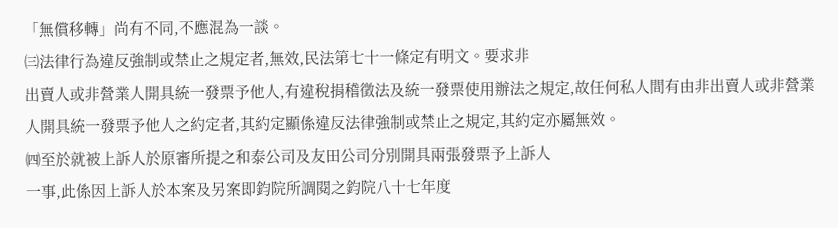「無償移轉」尚有不同,不應混為一談。
㈢法律行為違反強制或禁止之規定者,無效,民法第七十一條定有明文。要求非
出賣人或非營業人開具統一發票予他人,有違稅捐稽徵法及統一發票使用辦法之規定,故任何私人間有由非出賣人或非營業人開具統一發票予他人之約定者,其約定顯係違反法律強制或禁止之規定,其約定亦屬無效。
㈣至於就被上訴人於原審所提之和泰公司及友田公司分別開具兩張發票予上訴人
一事,此係因上訴人於本案及另案即鈞院所調閱之鈞院八十七年度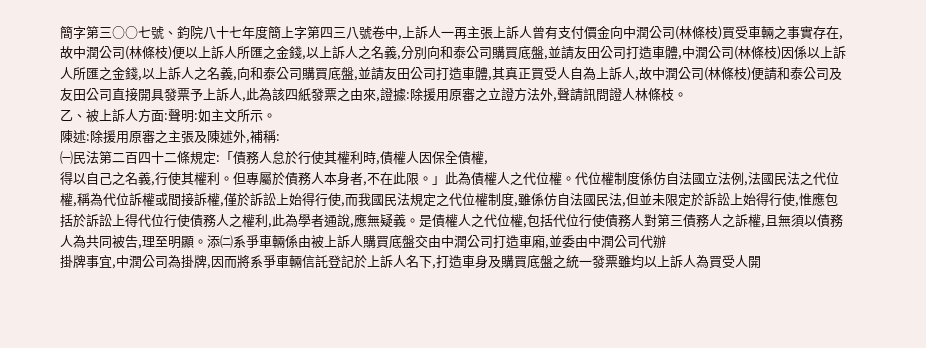簡字第三○○七號、鈞院八十七年度簡上字第四三八號卷中,上訴人一再主張上訴人曾有支付價金向中潤公司(林條枝)買受車輛之事實存在,故中潤公司(林條枝)便以上訴人所匯之金錢,以上訴人之名義,分別向和泰公司購買底盤,並請友田公司打造車體,中潤公司(林條枝)因係以上訴人所匯之金錢,以上訴人之名義,向和泰公司購買底盤,並請友田公司打造車體,其真正買受人自為上訴人,故中潤公司(林條枝)便請和泰公司及友田公司直接開具發票予上訴人,此為該四紙發票之由來,證據:除援用原審之立證方法外,聲請訊問證人林條枝。
乙、被上訴人方面:聲明:如主文所示。
陳述:除援用原審之主張及陳述外,補稱:
㈠民法第二百四十二條規定:「債務人怠於行使其權利時,債權人因保全債權,
得以自己之名義,行使其權利。但專屬於債務人本身者,不在此限。」此為債權人之代位權。代位權制度係仿自法國立法例,法國民法之代位權,稱為代位訴權或間接訴權,僅於訴訟上始得行使,而我國民法規定之代位權制度,雖係仿自法國民法,但並未限定於訴訟上始得行使,惟應包括於訴訟上得代位行使債務人之權利,此為學者通說,應無疑義。是債權人之代位權,包括代位行使債務人對第三債務人之訴權,且無須以債務人為共同被告,理至明顯。添㈡系爭車輛係由被上訴人購買底盤交由中潤公司打造車廂,並委由中潤公司代辦
掛牌事宜,中潤公司為掛牌,因而將系爭車輛信託登記於上訴人名下,打造車身及購買底盤之統一發票雖均以上訴人為買受人開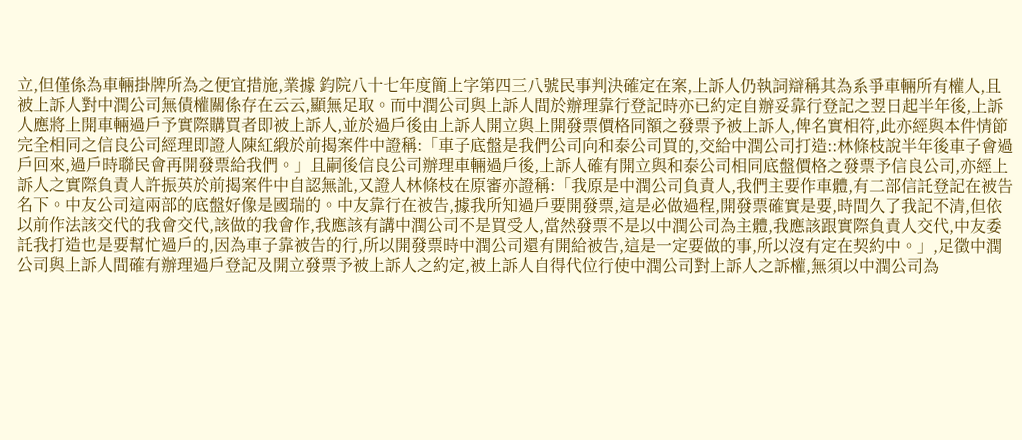立,但僅係為車輛掛牌所為之便宜措施,業據 鈞院八十七年度簡上字第四三八號民事判決確定在案,上訴人仍執詞辯稱其為系爭車輛所有權人,且被上訴人對中潤公司無債權關係存在云云,顯無足取。而中潤公司與上訴人間於辦理靠行登記時亦已約定自辦妥靠行登記之翌日起半年後,上訴人應將上開車輛過戶予實際購買者即被上訴人,並於過戶後由上訴人開立與上開發票價格同額之發票予被上訴人,俾名實相符,此亦經與本件情節完全相同之信良公司經理即證人陳紅緞於前揭案件中證稱:「車子底盤是我們公司向和泰公司買的,交給中潤公司打造::林條枝說半年後車子會過戶回來,過戶時聯民會再開發票給我們。」且嗣後信良公司辦理車輛過戶後,上訴人確有開立與和泰公司相同底盤價格之發票予信良公司,亦經上訴人之實際負責人許振英於前揭案件中自認無訛,又證人林條枝在原審亦證稱:「我原是中潤公司負責人,我們主要作車體,有二部信託登記在被告名下。中友公司這兩部的底盤好像是國瑞的。中友靠行在被告,據我所知過戶要開發票,這是必做過程,開發票確實是要,時間久了我記不清,但依以前作法該交代的我會交代,該做的我會作,我應該有講中潤公司不是買受人,當然發票不是以中潤公司為主體,我應該跟實際負責人交代,中友委託我打造也是要幫忙過戶的,因為車子靠被告的行,所以開發票時中潤公司還有開給被告,這是一定要做的事,所以沒有定在契約中。」,足徵中潤公司與上訴人間確有辦理過戶登記及開立發票予被上訴人之約定,被上訴人自得代位行使中潤公司對上訴人之訴權,無須以中潤公司為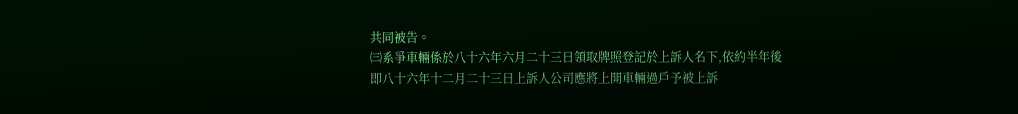共同被告。
㈢系爭車輛係於八十六年六月二十三日領取牌照登記於上訴人名下,依約半年後
即八十六年十二月二十三日上訴人公司應將上開車輛過戶予被上訴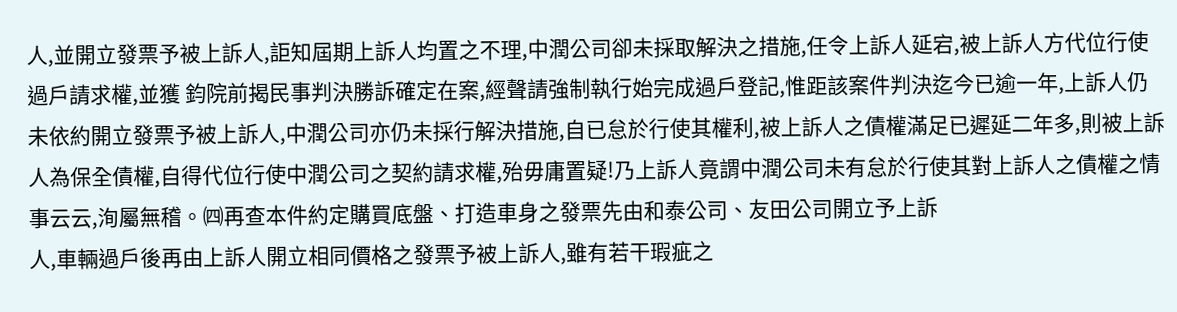人,並開立發票予被上訴人,詎知屆期上訴人均置之不理,中潤公司卻未採取解決之措施,任令上訴人延宕,被上訴人方代位行使過戶請求權,並獲 鈞院前揭民事判決勝訴確定在案,經聲請強制執行始完成過戶登記,惟距該案件判決迄今已逾一年,上訴人仍未依約開立發票予被上訴人,中潤公司亦仍未採行解決措施,自已怠於行使其權利,被上訴人之債權滿足已遲延二年多,則被上訴人為保全債權,自得代位行使中潤公司之契約請求權,殆毋庸置疑!乃上訴人竟謂中潤公司未有怠於行使其對上訴人之債權之情事云云,洵屬無稽。㈣再查本件約定購買底盤、打造車身之發票先由和泰公司、友田公司開立予上訴
人,車輛過戶後再由上訴人開立相同價格之發票予被上訴人,雖有若干瑕疵之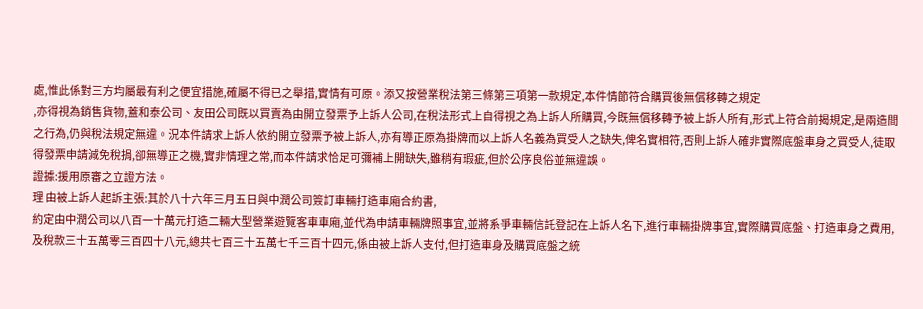處,惟此係對三方均屬最有利之便宜措施,確屬不得已之舉措,實情有可原。添又按營業稅法第三條第三項第一款規定,本件情節符合購買後無償移轉之規定
,亦得視為銷售貨物,蓋和泰公司、友田公司既以買賣為由開立發票予上訴人公司,在稅法形式上自得視之為上訴人所購買,今既無償移轉予被上訴人所有,形式上符合前揭規定,是兩造間之行為,仍與稅法規定無違。況本件請求上訴人依約開立發票予被上訴人,亦有導正原為掛牌而以上訴人名義為買受人之缺失,俾名實相符,否則上訴人確非實際底盤車身之買受人,徒取得發票申請減免稅捐,卻無導正之機,實非情理之常,而本件請求恰足可彌補上開缺失,雖稍有瑕疵,但於公序良俗並無違誤。
證據:援用原審之立證方法。
理 由被上訴人起訴主張:其於八十六年三月五日與中潤公司簽訂車輛打造車廂合約書,
約定由中潤公司以八百一十萬元打造二輛大型營業遊覽客車車廂,並代為申請車輛牌照事宜,並將系爭車輛信託登記在上訴人名下,進行車輛掛牌事宜,實際購買底盤、打造車身之費用,及稅款三十五萬零三百四十八元,總共七百三十五萬七千三百十四元,係由被上訴人支付,但打造車身及購買底盤之統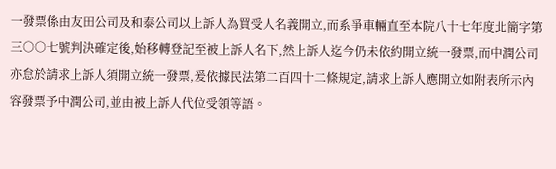一發票係由友田公司及和泰公司以上訴人為買受人名義開立,而系爭車輛直至本院八十七年度北簡字第三○○七號判決確定後,始移轉登記至被上訴人名下,然上訴人迄今仍未依約開立統一發票,而中潤公司亦怠於請求上訴人須開立統一發票,爰依據民法第二百四十二條規定,請求上訴人應開立如附表所示內容發票予中潤公司,並由被上訴人代位受領等語。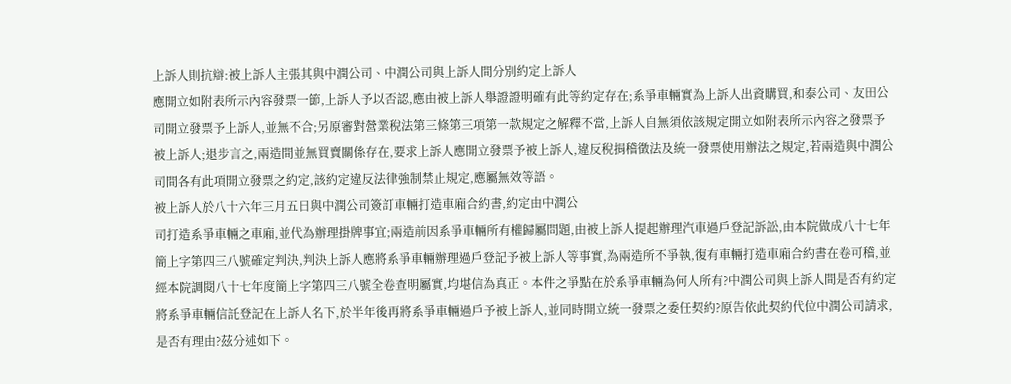上訴人則抗辯:被上訴人主張其與中潤公司、中潤公司與上訴人間分別約定上訴人
應開立如附表所示內容發票一節,上訴人予以否認,應由被上訴人舉證證明確有此等約定存在;系爭車輛實為上訴人出資購買,和泰公司、友田公司開立發票予上訴人,並無不合;另原審對營業稅法第三條第三項第一款規定之解釋不當,上訴人自無須依該規定開立如附表所示內容之發票予被上訴人;退步言之,兩造間並無買賣關係存在,要求上訴人應開立發票予被上訴人,違反稅捐稽徵法及統一發票使用辦法之規定,若兩造與中潤公司間各有此項開立發票之約定,該約定違反法律強制禁止規定,應屬無效等語。
被上訴人於八十六年三月五日與中潤公司簽訂車輛打造車廂合約書,約定由中潤公
司打造系爭車輛之車廂,並代為辦理掛牌事宜;兩造前因系爭車輛所有權歸屬問題,由被上訴人提起辦理汽車過戶登記訴訟,由本院做成八十七年簡上字第四三八號確定判決,判決上訴人應將系爭車輛辦理過戶登記予被上訴人等事實,為兩造所不爭執,復有車輛打造車廂合約書在卷可稽,並經本院調閱八十七年度簡上字第四三八號全卷查明屬實,均堪信為真正。本件之爭點在於系爭車輛為何人所有?中潤公司與上訴人間是否有約定將系爭車輛信託登記在上訴人名下,於半年後再將系爭車輛過戶予被上訴人,並同時開立統一發票之委任契約?原告依此契約代位中潤公司請求,是否有理由?茲分述如下。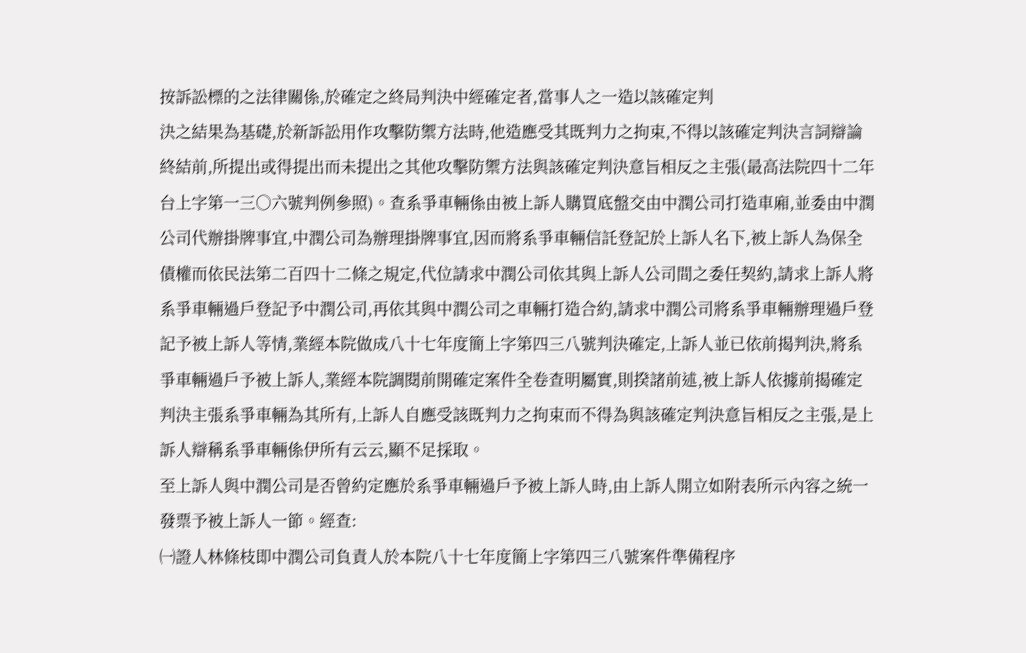按訴訟標的之法律關係,於確定之終局判決中經確定者,當事人之一造以該確定判
決之結果為基礎,於新訴訟用作攻擊防禦方法時,他造應受其既判力之拘束,不得以該確定判決言詞辯論終結前,所提出或得提出而未提出之其他攻擊防禦方法與該確定判決意旨相反之主張(最高法院四十二年台上字第一三○六號判例參照)。查系爭車輛係由被上訴人購買底盤交由中潤公司打造車廂,並委由中潤公司代辦掛牌事宜,中潤公司為辦理掛牌事宜,因而將系爭車輛信託登記於上訴人名下,被上訴人為保全債權而依民法第二百四十二條之規定,代位請求中潤公司依其與上訴人公司間之委任契約,請求上訴人將系爭車輛過戶登記予中潤公司,再依其與中潤公司之車輛打造合約,請求中潤公司將系爭車輛辦理過戶登記予被上訴人等情,業經本院做成八十七年度簡上字第四三八號判決確定,上訴人並已依前揭判決,將系爭車輛過戶予被上訴人,業經本院調閱前開確定案件全卷查明屬實,則揆諸前述,被上訴人依據前揭確定判決主張系爭車輛為其所有,上訴人自應受該既判力之拘束而不得為與該確定判決意旨相反之主張,是上訴人辯稱系爭車輛係伊所有云云,顯不足採取。
至上訴人與中潤公司是否曾約定應於系爭車輛過戶予被上訴人時,由上訴人開立如附表所示內容之統一發票予被上訴人一節。經查:
㈠證人林條枝即中潤公司負責人於本院八十七年度簡上字第四三八號案件準備程序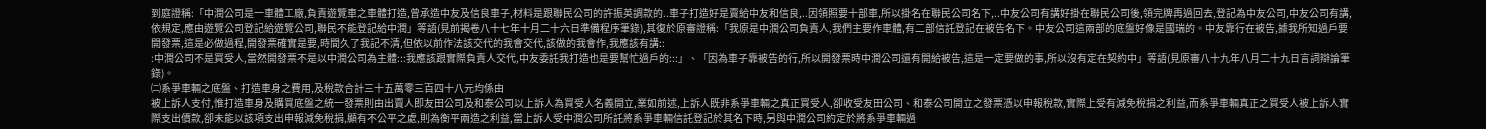到庭證稱:「中潤公司是一車體工廠,負責遊覽車之車體打造,曾承造中友及信良車子,材料是跟聯民公司的許振英調款的..車子打造好是賣給中友和信良,..因領照要十部車,所以掛名在聯民公司名下,..中友公司有講好掛在聯民公司後,領完牌再過回去,登記為中友公司,中友公司有講,依規定,應由遊覽公司登記給遊覽公司,聯民不能登記給中潤」等語(見前揭卷八十七年十月二十六日準備程序筆錄),其復於原審證稱:「我原是中潤公司負責人,我們主要作車體,有二部信託登記在被告名下。中友公司這兩部的底盤好像是國瑞的。中友靠行在被告,據我所知過戶要開發票,這是必做過程,開發票確實是要,時間久了我記不清,但依以前作法該交代的我會交代,該做的我會作,我應該有講::
:中潤公司不是買受人,當然開發票不是以中潤公司為主體:::我應該跟實際負責人交代,中友委託我打造也是要幫忙過戶的:::」、「因為車子靠被告的行,所以開發票時中潤公司還有開給被告,這是一定要做的事,所以沒有定在契約中」等語(見原審八十九年八月二十九日言詞辯論筆錄)。
㈡系爭車輛之底盤、打造車身之費用,及稅款合計三十五萬零三百四十八元均係由
被上訴人支付,惟打造車身及購買底盤之統一發票則由出賣人即友田公司及和泰公司以上訴人為買受人名義開立,業如前述,上訴人既非系爭車輛之真正買受人,卻收受友田公司、和泰公司開立之發票憑以申報稅款,實際上受有減免稅捐之利益,而系爭車輛真正之買受人被上訴人實際支出價款,卻未能以該項支出申報減免稅捐,顯有不公平之處,則為衡平兩造之利益,當上訴人受中潤公司所託將系爭車輛信託登記於其名下時,另與中潤公司約定於將系爭車輛過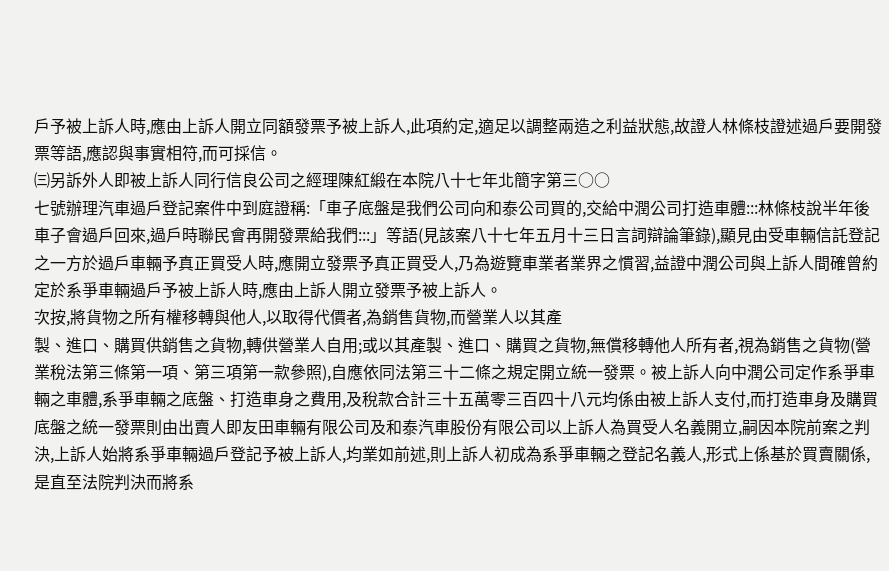戶予被上訴人時,應由上訴人開立同額發票予被上訴人,此項約定,適足以調整兩造之利益狀態,故證人林條枝證述過戶要開發票等語,應認與事實相符,而可採信。
㈢另訴外人即被上訴人同行信良公司之經理陳紅緞在本院八十七年北簡字第三○○
七號辦理汽車過戶登記案件中到庭證稱:「車子底盤是我們公司向和泰公司買的,交給中潤公司打造車體:::林條枝說半年後車子會過戶回來,過戶時聯民會再開發票給我們:::」等語(見該案八十七年五月十三日言詞辯論筆錄),顯見由受車輛信託登記之一方於過戶車輛予真正買受人時,應開立發票予真正買受人,乃為遊覽車業者業界之慣習,益證中潤公司與上訴人間確曾約定於系爭車輛過戶予被上訴人時,應由上訴人開立發票予被上訴人。
次按,將貨物之所有權移轉與他人,以取得代價者,為銷售貨物,而營業人以其產
製、進口、購買供銷售之貨物,轉供營業人自用;或以其產製、進口、購買之貨物,無償移轉他人所有者,視為銷售之貨物(營業稅法第三條第一項、第三項第一款參照),自應依同法第三十二條之規定開立統一發票。被上訴人向中潤公司定作系爭車輛之車體,系爭車輛之底盤、打造車身之費用,及稅款合計三十五萬零三百四十八元均係由被上訴人支付,而打造車身及購買底盤之統一發票則由出賣人即友田車輛有限公司及和泰汽車股份有限公司以上訴人為買受人名義開立,嗣因本院前案之判決,上訴人始將系爭車輛過戶登記予被上訴人,均業如前述,則上訴人初成為系爭車輛之登記名義人,形式上係基於買賣關係,是直至法院判決而將系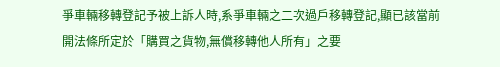爭車輛移轉登記予被上訴人時,系爭車輛之二次過戶移轉登記,顯已該當前開法條所定於「購買之貨物,無償移轉他人所有」之要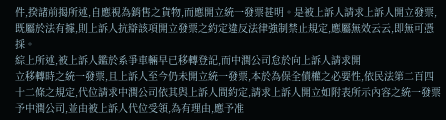件,揆諸前揭所述,自應視為銷售之貨物,而應開立統一發票甚明。是被上訴人請求上訴人開立發票,既屬於法有據,則上訴人抗辯該項開立發票之約定違反法律強制禁止規定,應屬無效云云,即無可憑採。
綜上所述,被上訴人鑑於系爭車輛早已移轉登記,而中潤公司怠於向上訴人請求開
立移轉時之統一發票,且上訴人至今仍未開立統一發票,本於為保全債權之必要性,依民法第二百四十二條之規定,代位請求中潤公司依其與上訴人間約定,請求上訴人開立如附表所示內容之統一發票予中潤公司,並由被上訴人代位受領,為有理由,應予准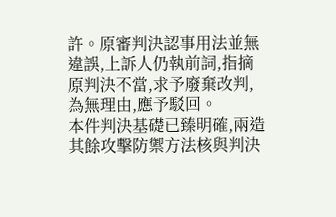許。原審判決認事用法並無違誤,上訴人仍執前詞,指摘原判決不當,求予廢棄改判,為無理由,應予駁回。
本件判決基礎已臻明確,兩造其餘攻擊防禦方法核與判決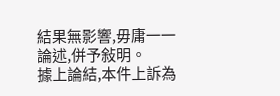結果無影響,毋庸一一論述,併予敍明。
據上論結,本件上訴為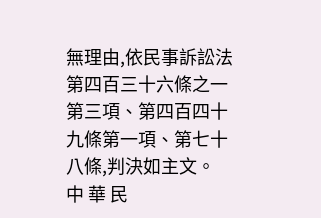無理由,依民事訴訟法第四百三十六條之一第三項、第四百四十九條第一項、第七十八條,判決如主文。
中 華 民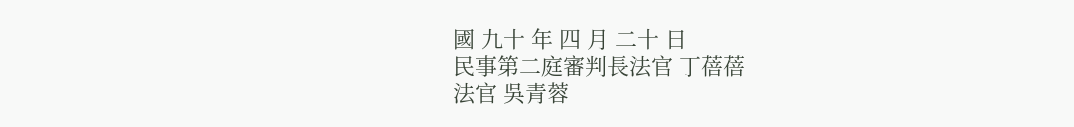國 九十 年 四 月 二十 日
民事第二庭審判長法官 丁蓓蓓
法官 吳青蓉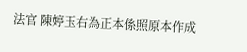法官 陳婷玉右為正本係照原本作成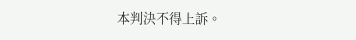本判決不得上訴。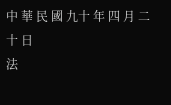中 華 民 國 九十 年 四 月 二十 日
法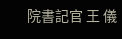院書記官 王 儀